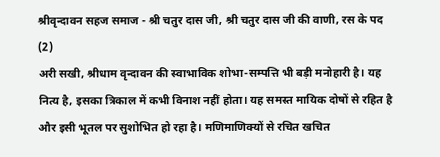श्रीवृन्दावन सहज समाज - श्री चतुर दास जी, श्री चतुर दास जी की वाणी, रस के पद (2)
अरी सखी, श्रीधाम वृन्दावन की स्वाभाविक शोभा-सम्पत्ति भी बड़ी मनोहारी है। यह नित्य है, इसका त्रिकाल में कभी विनाश नहीं होता। यह समस्त मायिक दोषों से रहित है और इसी भूतल पर सुशोभित हो रहा है। मणिमाणिक्यों से रचित खचित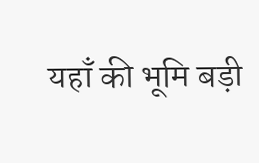यहाँ की भूमि बड़ी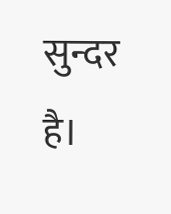सुन्दर है।